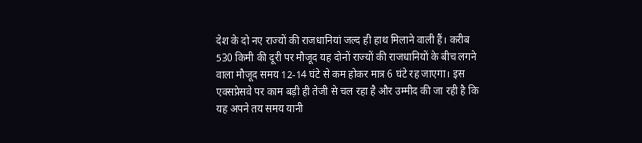देश के दो नए राज्यों की राजधानियां जल्द ही हाथ मिलाने वाली हैं। करीब 530 किमी की दूरी पर मौजूद यह दोनों राज्यों की राजधानियों के बीच लगने वाला मौजूद समय 12-14 घंटे से कम होकर मात्र 6 घंटे रह जाएगा। इस एक्सप्रेसवे पर काम बड़ी ही तेजी से चल रहा है और उम्मीद की जा रही है कि यह अपने तय समय यानी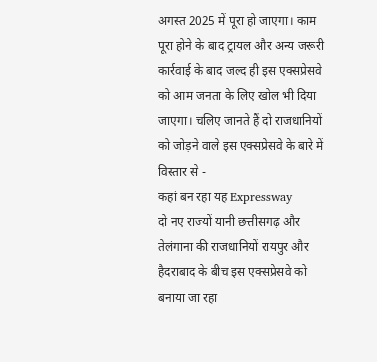अगस्त 2025 में पूरा हो जाएगा। काम पूरा होने के बाद ट्रायल और अन्य जरूरी कार्रवाई के बाद जल्द ही इस एक्सप्रेसवे को आम जनता के लिए खोल भी दिया जाएगा। चलिए जानते हैं दो राजधानियों को जोड़ने वाले इस एक्सप्रेसवे के बारे में विस्तार से -
कहां बन रहा यह Expressway
दो नए राज्यों यानी छत्तीसगढ़ और तेलंगाना की राजधानियों रायपुर और हैदराबाद के बीच इस एक्सप्रेसवे को बनाया जा रहा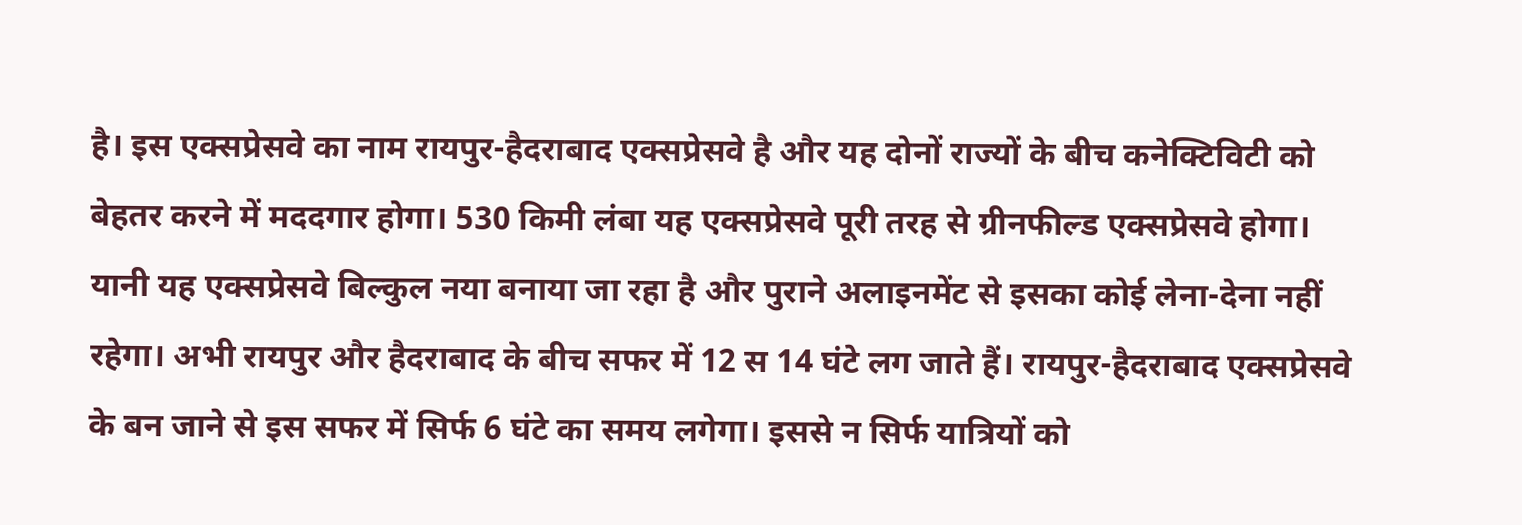है। इस एक्सप्रेसवे का नाम रायपुर-हैदराबाद एक्सप्रेसवे है और यह दोनों राज्यों के बीच कनेक्टिविटी को बेहतर करने में मददगार होगा। 530 किमी लंबा यह एक्सप्रेसवे पूरी तरह से ग्रीनफील्ड एक्सप्रेसवे होगा। यानी यह एक्सप्रेसवे बिल्कुल नया बनाया जा रहा है और पुराने अलाइनमेंट से इसका कोई लेना-देना नहीं रहेगा। अभी रायपुर और हैदराबाद के बीच सफर में 12 स 14 घंटे लग जाते हैं। रायपुर-हैदराबाद एक्सप्रेसवे के बन जाने से इस सफर में सिर्फ 6 घंटे का समय लगेगा। इससे न सिर्फ यात्रियों को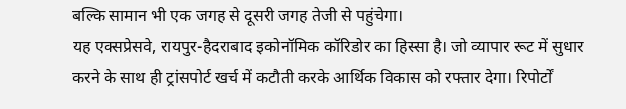बल्कि सामान भी एक जगह से दूसरी जगह तेजी से पहुंचेगा।
यह एक्सप्रेसवे, रायपुर-हैदराबाद इकोनॉमिक कॉरिडोर का हिस्सा है। जो व्यापार रूट में सुधार करने के साथ ही ट्रांसपोर्ट खर्च में कटौती करके आर्थिक विकास को रफ्तार देगा। रिपोर्टों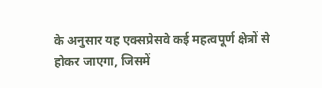के अनुसार यह एक्सप्रेसवे कई महत्वपूर्ण क्षेत्रों से होकर जाएगा, जिसमें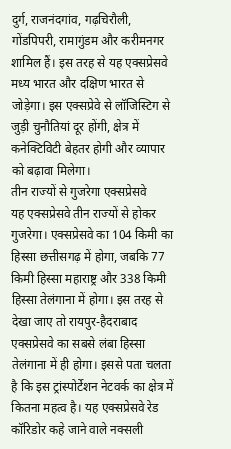दुर्ग, राजनंदगांव, गढ़चिरौली, गोंडपिपरी, रामागुंडम और करीमनगर शामिल हैं। इस तरह से यह एक्सप्रेसवे मध्य भारत और दक्षिण भारत से जोड़ेगा। इस एक्सप्रेवे से लॉजिस्टिग से जुड़ी चुनौतियां दूर होंगी, क्षेत्र में कनेक्टिविटी बेहतर होगी और व्यापार को बढ़ावा मिलेगा।
तीन राज्यों से गुजरेगा एक्सप्रेसवे
यह एक्सप्रेसवे तीन राज्यों से होकर गुजरेगा। एक्सप्रेसवे का 104 किमी का हिस्सा छत्तीसगढ़ में होगा, जबकि 77 किमी हिस्सा महाराष्ट्र और 338 किमी हिस्सा तेलंगाना में होगा। इस तरह से देखा जाए तो रायपुर-हैदराबाद एक्सप्रेसवे का सबसे लंबा हिस्सा तेलंगाना में ही होगा। इससे पता चलता है कि इस ट्रांस्पोर्टेशन नेटवर्क का क्षेत्र में कितना महत्व है। यह एक्सप्रेसवे रेड कॉरिडोर कहे जाने वाले नक्सली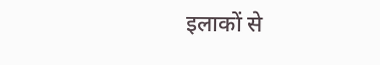इलाकों से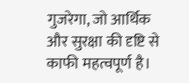गुजरेगा, जो आर्थिक और सुरक्षा की दृष्टि से काफी महत्वपूर्ण है।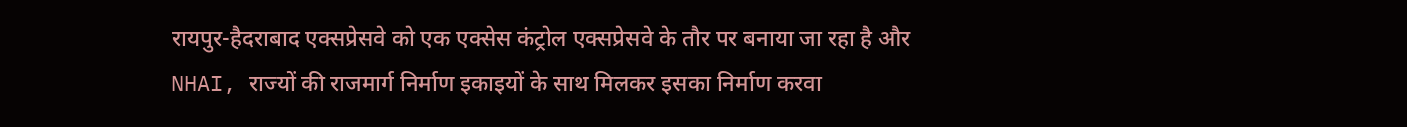रायपुर-हैदराबाद एक्सप्रेसवे को एक एक्सेस कंट्रोल एक्सप्रेसवे के तौर पर बनाया जा रहा है और NHAI, राज्यों की राजमार्ग निर्माण इकाइयों के साथ मिलकर इसका निर्माण करवा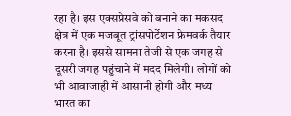रहा है। इस एक्सप्रेसवे को बनाने का मकसद क्षेत्र में एक मजबूत ट्रांसपोर्टेशन फ्रेमवर्क तैयार करना है। इससे सामना तेजी से एक जगह से दूसरी जगह पहुंचाने में मदद मिलेगी। लोगों को भी आवाजाही में आसानी होगी और मध्य भारत का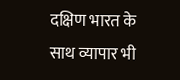दक्षिण भारत के साथ व्यापार भी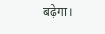बढ़ेगा।